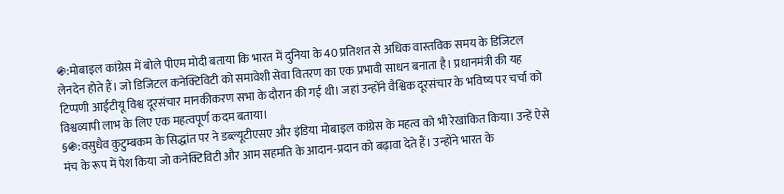֍:मोबाइल कांग्रेस में बोले पीएम मोदी बताया कि भारत में दुनिया के 40 प्रतिशत से अधिक वास्तविक समय के डिजिटल लेनदेन होते हैं। जो डिजिटल कनेक्टिविटी को समावेशी सेवा वितरण का एक प्रभावी साधन बनाता है। प्रधानमंत्री की यह टिप्पणी आईटीयू विश्व दूरसंचार मानकीकरण सभा के दौरान की गई थी। जहां उन्होंने वैश्विक दूरसंचार के भविष्य पर चर्चा को विश्वव्यापी लाभ के लिए एक महत्वपूर्ण कदम बताया।
§֍:वसुधैव कुटुम्बकम के सिद्धांत पर ने डब्ल्यूटीएसए और इंडिया मोबाइल कांग्रेस के महत्व को भी रेखांकित किया। उन्हें ऐसे मंच के रूप में पेश किया जो कनेक्टिविटी और आम सहमति के आदान-प्रदान को बढ़ावा देते हैं। उन्होंने भारत के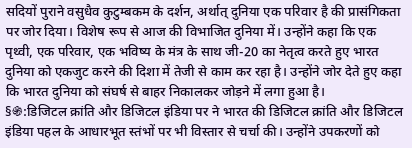सदियों पुराने वसुधैव कुटुम्बकम के दर्शन, अर्थात् दुनिया एक परिवार है की प्रासंगिकता पर जोर दिया। विशेष रूप से आज की विभाजित दुनिया में। उन्होंने कहा कि एक पृथ्वी, एक परिवार, एक भविष्य के मंत्र के साथ जी-20 का नेतृत्व करते हुए भारत दुनिया को एकजुट करने की दिशा में तेजी से काम कर रहा है। उन्होंने जोर देते हुए कहा कि भारत दुनिया को संघर्ष से बाहर निकालकर जोड़ने में लगा हुआ है।
§֍:डिजिटल क्रांति और डिजिटल इंडिया पर ने भारत की डिजिटल क्रांति और डिजिटल इंडिया पहल के आधारभूत स्तंभों पर भी विस्तार से चर्चा की। उन्होंने उपकरणों को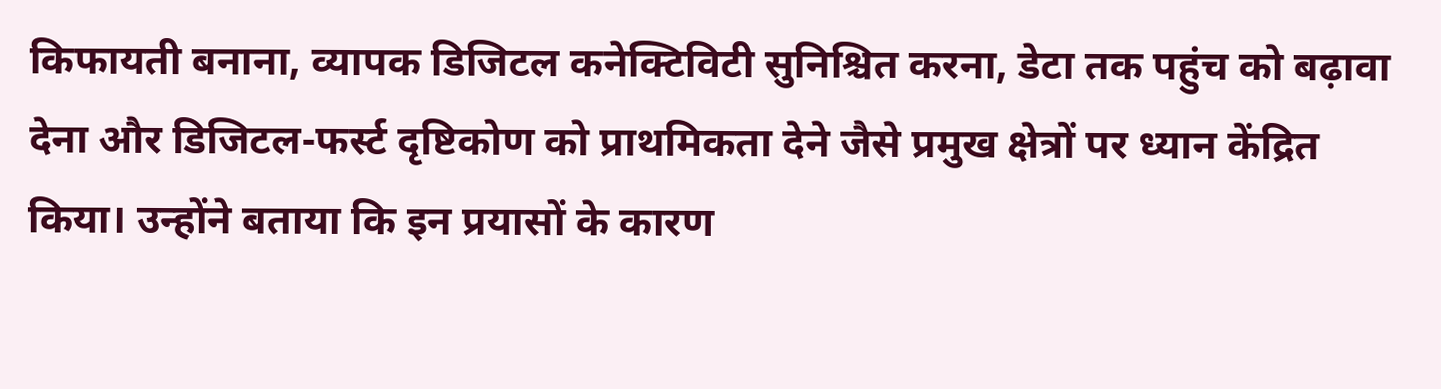किफायती बनाना, व्यापक डिजिटल कनेक्टिविटी सुनिश्चित करना, डेटा तक पहुंच को बढ़ावा देना और डिजिटल-फर्स्ट दृष्टिकोण को प्राथमिकता देने जैसे प्रमुख क्षेत्रों पर ध्यान केंद्रित किया। उन्होंने बताया कि इन प्रयासों के कारण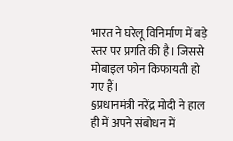भारत ने घरेलू विनिर्माण में बड़े स्तर पर प्रगति की है। जिससे मोबाइल फोन किफायती हो गए हैं।
§प्रधानमंत्री नरेंद्र मोदी ने हाल ही में अपने संबोधन में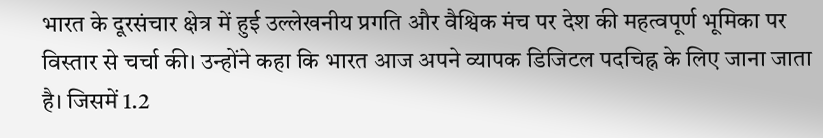भारत के दूरसंचार क्षेत्र में हुई उल्लेखनीय प्रगति और वैश्विक मंच पर देश की महत्वपूर्ण भूमिका पर विस्तार से चर्चा की। उन्होंने कहा कि भारत आज अपने व्यापक डिजिटल पदचिह्न के लिए जाना जाता है। जिसमें 1.2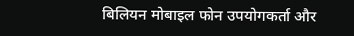बिलियन मोबाइल फोन उपयोगकर्ता और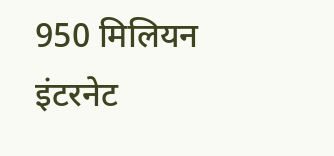950 मिलियन इंटरनेट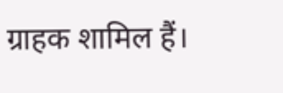ग्राहक शामिल हैं।